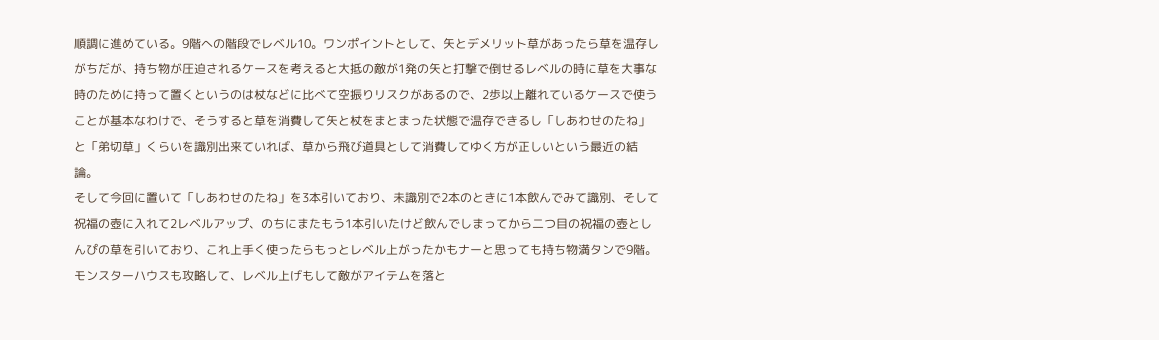順調に進めている。9階への階段でレベル10。ワンポイントとして、矢とデメリット草があったら草を温存しがちだが、持ち物が圧迫されるケースを考えると大抵の敵が1発の矢と打撃で倒せるレベルの時に草を大事な時のために持って置くというのは杖などに比べて空振りリスクがあるので、2歩以上離れているケースで使うことが基本なわけで、そうすると草を消費して矢と杖をまとまった状態で温存できるし「しあわせのたね」と「弟切草」くらいを識別出来ていれば、草から飛び道具として消費してゆく方が正しいという最近の結論。
そして今回に置いて「しあわせのたね」を3本引いており、未識別で2本のときに1本飲んでみて識別、そして祝福の壺に入れて2レベルアップ、のちにまたもう1本引いたけど飲んでしまってから二つ目の祝福の壺としんぴの草を引いており、これ上手く使ったらもっとレベル上がったかもナーと思っても持ち物満タンで9階。モンスターハウスも攻略して、レベル上げもして敵がアイテムを落と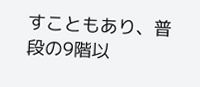すこともあり、普段の9階以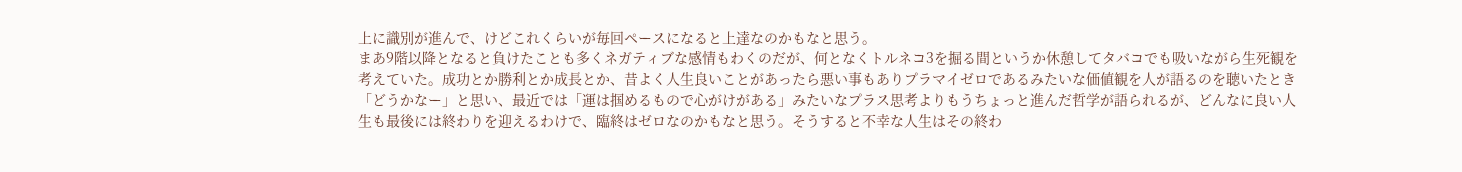上に識別が進んで、けどこれくらいが毎回ペースになると上達なのかもなと思う。
まあ9階以降となると負けたことも多くネガティブな感情もわくのだが、何となくトルネコ3を掘る間というか休憩してタバコでも吸いながら生死観を考えていた。成功とか勝利とか成長とか、昔よく人生良いことがあったら悪い事もありプラマイゼロであるみたいな価値観を人が語るのを聴いたとき「どうかなー」と思い、最近では「運は掴めるもので心がけがある」みたいなプラス思考よりもうちょっと進んだ哲学が語られるが、どんなに良い人生も最後には終わりを迎えるわけで、臨終はゼロなのかもなと思う。そうすると不幸な人生はその終わ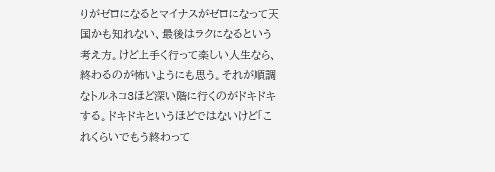りがゼロになるとマイナスがゼロになって天国かも知れない、最後はラクになるという考え方。けど上手く行って楽しい人生なら、終わるのが怖いようにも思う。それが順調なトルネコ3ほど深い階に行くのがドキドキする。ドキドキというほどではないけど「これくらいでもう終わって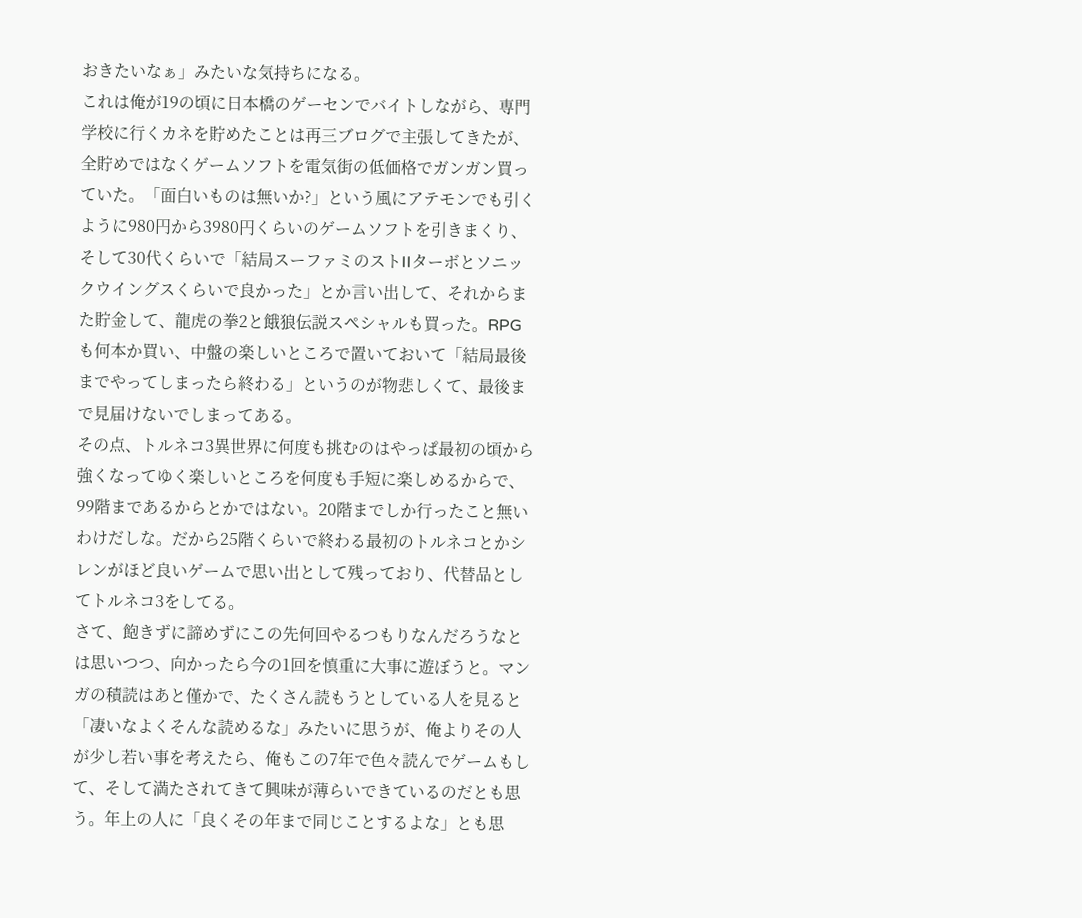おきたいなぁ」みたいな気持ちになる。
これは俺が19の頃に日本橋のゲーセンでバイトしながら、専門学校に行くカネを貯めたことは再三ブログで主張してきたが、全貯めではなくゲームソフトを電気街の低価格でガンガン買っていた。「面白いものは無いか?」という風にアテモンでも引くように980円から3980円くらいのゲームソフトを引きまくり、そして30代くらいで「結局スーファミのストIIターボとソニックウイングスくらいで良かった」とか言い出して、それからまた貯金して、龍虎の拳2と餓狼伝説スペシャルも買った。RPGも何本か買い、中盤の楽しいところで置いておいて「結局最後までやってしまったら終わる」というのが物悲しくて、最後まで見届けないでしまってある。
その点、トルネコ3異世界に何度も挑むのはやっぱ最初の頃から強くなってゆく楽しいところを何度も手短に楽しめるからで、99階まであるからとかではない。20階までしか行ったこと無いわけだしな。だから25階くらいで終わる最初のトルネコとかシレンがほど良いゲームで思い出として残っており、代替品としてトルネコ3をしてる。
さて、飽きずに諦めずにこの先何回やるつもりなんだろうなとは思いつつ、向かったら今の1回を慎重に大事に遊ぼうと。マンガの積読はあと僅かで、たくさん読もうとしている人を見ると「凄いなよくそんな読めるな」みたいに思うが、俺よりその人が少し若い事を考えたら、俺もこの7年で色々読んでゲームもして、そして満たされてきて興味が薄らいできているのだとも思う。年上の人に「良くその年まで同じことするよな」とも思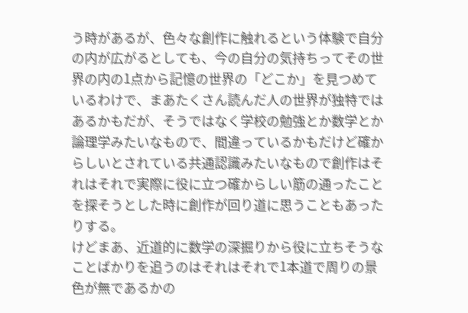う時があるが、色々な創作に触れるという体験で自分の内が広がるとしても、今の自分の気持ちってその世界の内の1点から記憶の世界の「どこか」を見つめているわけで、まあたくさん読んだ人の世界が独特ではあるかもだが、そうではなく学校の勉強とか数学とか論理学みたいなもので、間違っているかもだけど確からしいとされている共通認識みたいなもので創作はそれはそれで実際に役に立つ確からしい筋の通ったことを探そうとした時に創作が回り道に思うこともあったりする。
けどまあ、近道的に数学の深掘りから役に立ちそうなことばかりを追うのはそれはそれで1本道で周りの景色が無であるかの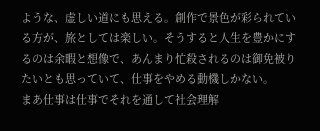ような、虚しい道にも思える。創作で景色が彩られている方が、旅としては楽しい。そうすると人生を豊かにするのは余暇と想像で、あんまり忙殺されるのは御免被りたいとも思っていて、仕事をやめる動機しかない。
まあ仕事は仕事でそれを通して社会理解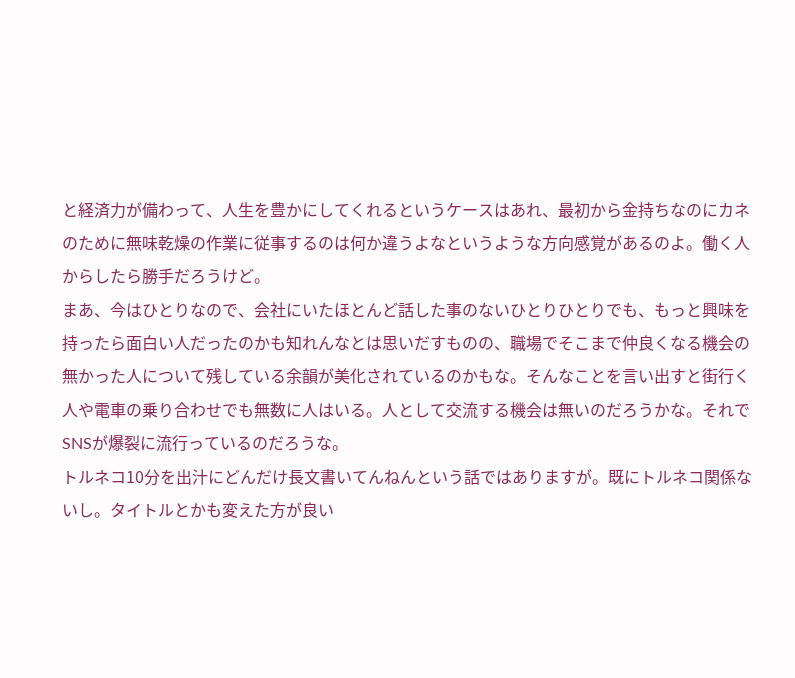と経済力が備わって、人生を豊かにしてくれるというケースはあれ、最初から金持ちなのにカネのために無味乾燥の作業に従事するのは何か違うよなというような方向感覚があるのよ。働く人からしたら勝手だろうけど。
まあ、今はひとりなので、会社にいたほとんど話した事のないひとりひとりでも、もっと興味を持ったら面白い人だったのかも知れんなとは思いだすものの、職場でそこまで仲良くなる機会の無かった人について残している余韻が美化されているのかもな。そんなことを言い出すと街行く人や電車の乗り合わせでも無数に人はいる。人として交流する機会は無いのだろうかな。それでSNSが爆裂に流行っているのだろうな。
トルネコ10分を出汁にどんだけ長文書いてんねんという話ではありますが。既にトルネコ関係ないし。タイトルとかも変えた方が良い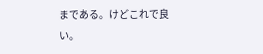まである。けどこれで良い。